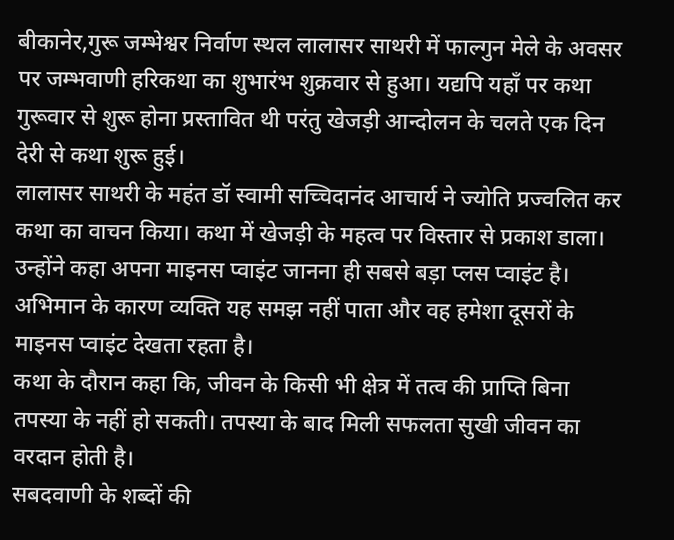बीकानेर,गुरू जम्भेश्वर निर्वाण स्थल लालासर साथरी में फाल्गुन मेले के अवसर पर जम्भवाणी हरिकथा का शुभारंभ शुक्रवार से हुआ। यद्यपि यहाँ पर कथा गुरूवार से शुरू होना प्रस्तावित थी परंतु खेजड़ी आन्दोलन के चलते एक दिन देरी से कथा शुरू हुई।
लालासर साथरी के महंत डॉ स्वामी सच्चिदानंद आचार्य ने ज्योति प्रज्वलित कर कथा का वाचन किया। कथा में खेजड़ी के महत्व पर विस्तार से प्रकाश डाला।
उन्होंने कहा अपना माइनस प्वाइंट जानना ही सबसे बड़ा प्लस प्वाइंट है। अभिमान के कारण व्यक्ति यह समझ नहीं पाता और वह हमेशा दूसरों के माइनस प्वाइंट देखता रहता है।
कथा के दौरान कहा कि, जीवन के किसी भी क्षेत्र में तत्व की प्राप्ति बिना तपस्या के नहीं हो सकती। तपस्या के बाद मिली सफलता सुखी जीवन का वरदान होती है।
सबदवाणी के शब्दों की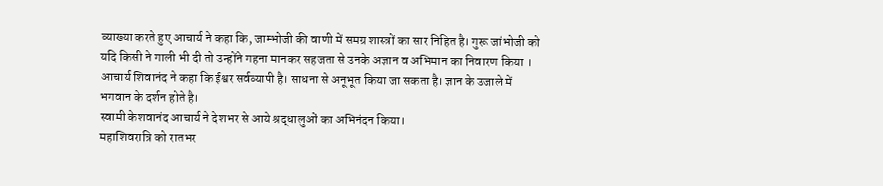व्याख्या करते हुए आचार्य ने कहा कि, जाम्भोजी की वाणी में समग्र शास्त्रों का सार निहित है। गुरू जांभोजी को यदि किसी ने गाली भी दी तो उन्होंने गहना मानकर सहजता से उनके अज्ञान व अभिमान का निवारण किया ।
आचार्य शिवानंद ने कहा कि ईश्वर सर्वव्यापी है। साधना से अनूभूत किया जा सकता है। ज्ञान के उजाले में भगवान के दर्शन होते है।
स्वामी केशवानंद आचार्य ने देशभर से आये श्रद्धालुओं का अभिनंदन किया।
महाशिवरात्रि को रातभर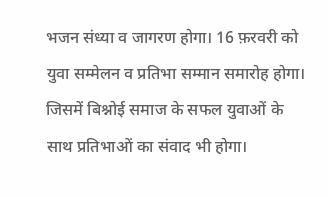भजन संध्या व जागरण होगा। 16 फ़रवरी को युवा सम्मेलन व प्रतिभा सम्मान समारोह होगा। जिसमें बिश्नोई समाज के सफल युवाओं के साथ प्रतिभाओं का संवाद भी होगा।